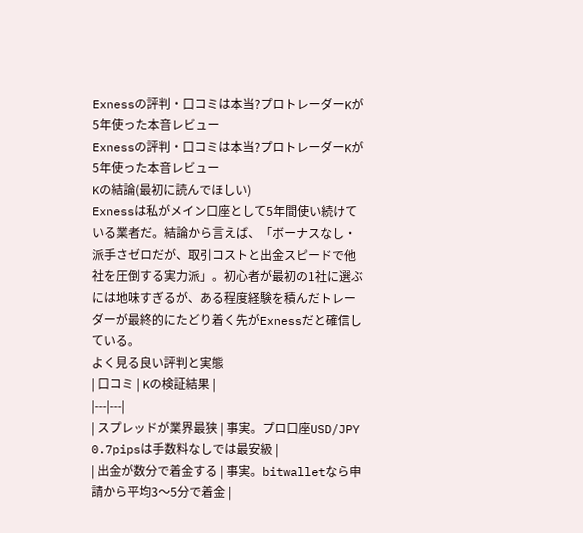Exnessの評判・口コミは本当?プロトレーダーKが5年使った本音レビュー
Exnessの評判・口コミは本当?プロトレーダーKが5年使った本音レビュー
Kの結論(最初に読んでほしい)
Exnessは私がメイン口座として5年間使い続けている業者だ。結論から言えば、「ボーナスなし・派手さゼロだが、取引コストと出金スピードで他社を圧倒する実力派」。初心者が最初の1社に選ぶには地味すぎるが、ある程度経験を積んだトレーダーが最終的にたどり着く先がExnessだと確信している。
よく見る良い評判と実態
| 口コミ | Kの検証結果 |
|---|---|
| スプレッドが業界最狭 | 事実。プロ口座USD/JPY 0.7pipsは手数料なしでは最安級 |
| 出金が数分で着金する | 事実。bitwalletなら申請から平均3〜5分で着金 |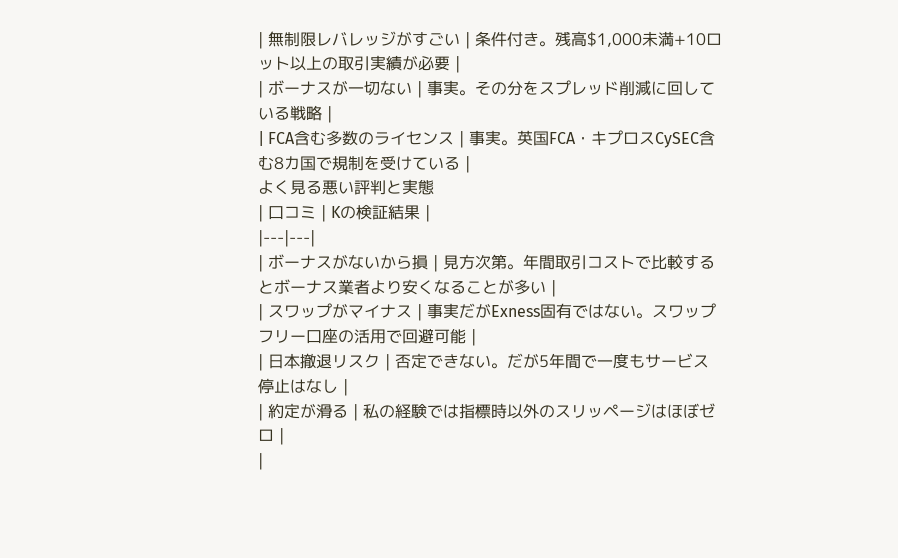| 無制限レバレッジがすごい | 条件付き。残高$1,000未満+10ロット以上の取引実績が必要 |
| ボーナスが一切ない | 事実。その分をスプレッド削減に回している戦略 |
| FCA含む多数のライセンス | 事実。英国FCA・キプロスCySEC含む8カ国で規制を受けている |
よく見る悪い評判と実態
| 口コミ | Kの検証結果 |
|---|---|
| ボーナスがないから損 | 見方次第。年間取引コストで比較するとボーナス業者より安くなることが多い |
| スワップがマイナス | 事実だがExness固有ではない。スワップフリー口座の活用で回避可能 |
| 日本撤退リスク | 否定できない。だが5年間で一度もサービス停止はなし |
| 約定が滑る | 私の経験では指標時以外のスリッページはほぼゼロ |
|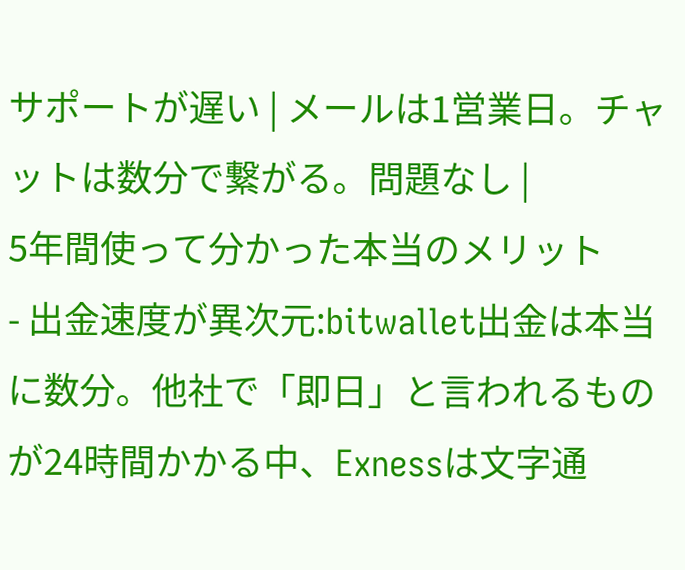サポートが遅い | メールは1営業日。チャットは数分で繋がる。問題なし |
5年間使って分かった本当のメリット
- 出金速度が異次元:bitwallet出金は本当に数分。他社で「即日」と言われるものが24時間かかる中、Exnessは文字通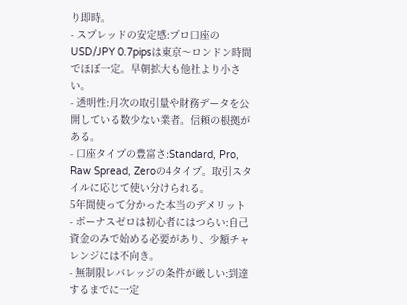り即時。
- スプレッドの安定感:プロ口座のUSD/JPY 0.7pipsは東京〜ロンドン時間でほぼ一定。早朝拡大も他社より小さい。
- 透明性:月次の取引量や財務データを公開している数少ない業者。信頼の根拠がある。
- 口座タイプの豊富さ:Standard, Pro, Raw Spread, Zeroの4タイプ。取引スタイルに応じて使い分けられる。
5年間使って分かった本当のデメリット
- ボーナスゼロは初心者にはつらい:自己資金のみで始める必要があり、少額チャレンジには不向き。
- 無制限レバレッジの条件が厳しい:到達するまでに一定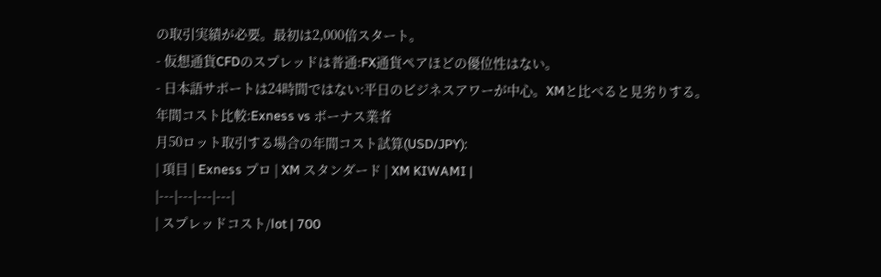の取引実績が必要。最初は2,000倍スタート。
- 仮想通貨CFDのスプレッドは普通:FX通貨ペアほどの優位性はない。
- 日本語サポートは24時間ではない:平日のビジネスアワーが中心。XMと比べると見劣りする。
年間コスト比較:Exness vs ボーナス業者
月50ロット取引する場合の年間コスト試算(USD/JPY):
| 項目 | Exness プロ | XM スタンダード | XM KIWAMI |
|---|---|---|---|
| スプレッドコスト/lot | 700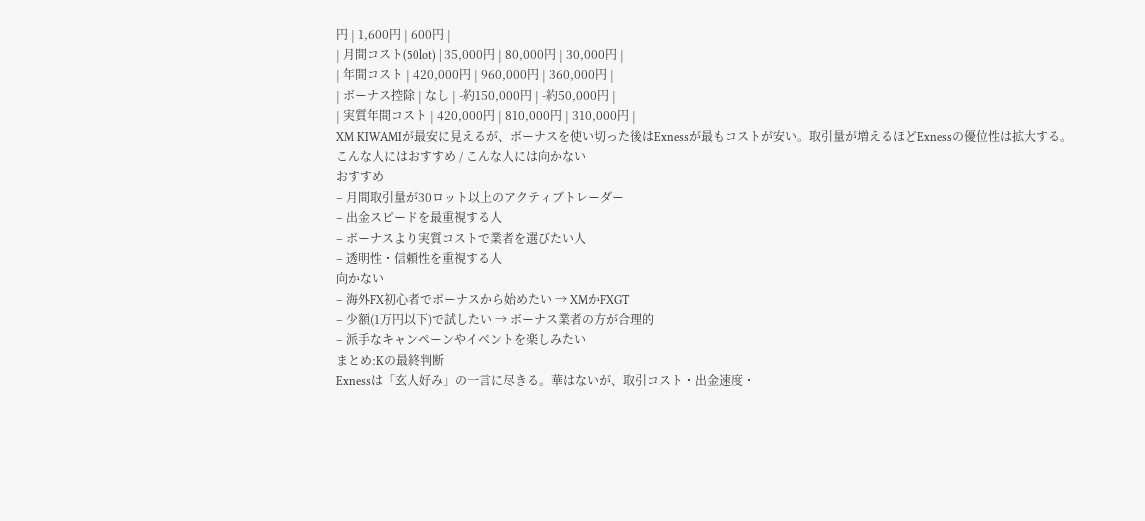円 | 1,600円 | 600円 |
| 月間コスト(50lot) | 35,000円 | 80,000円 | 30,000円 |
| 年間コスト | 420,000円 | 960,000円 | 360,000円 |
| ボーナス控除 | なし | -約150,000円 | -約50,000円 |
| 実質年間コスト | 420,000円 | 810,000円 | 310,000円 |
XM KIWAMIが最安に見えるが、ボーナスを使い切った後はExnessが最もコストが安い。取引量が増えるほどExnessの優位性は拡大する。
こんな人にはおすすめ / こんな人には向かない
おすすめ
– 月間取引量が30ロット以上のアクティブトレーダー
– 出金スピードを最重視する人
– ボーナスより実質コストで業者を選びたい人
– 透明性・信頼性を重視する人
向かない
– 海外FX初心者でボーナスから始めたい → XMかFXGT
– 少額(1万円以下)で試したい → ボーナス業者の方が合理的
– 派手なキャンペーンやイベントを楽しみたい
まとめ:Kの最終判断
Exnessは「玄人好み」の一言に尽きる。華はないが、取引コスト・出金速度・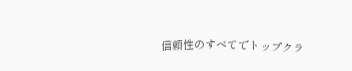信頼性のすべてでトップクラ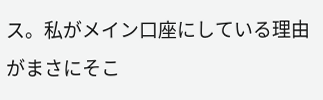ス。私がメイン口座にしている理由がまさにそこ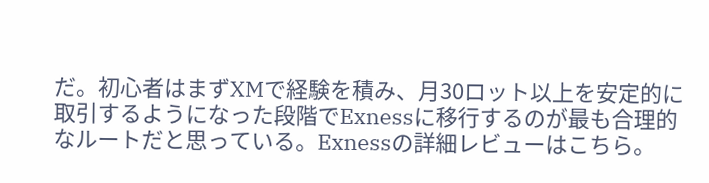だ。初心者はまずXMで経験を積み、月30ロット以上を安定的に取引するようになった段階でExnessに移行するのが最も合理的なルートだと思っている。Exnessの詳細レビューはこちら。